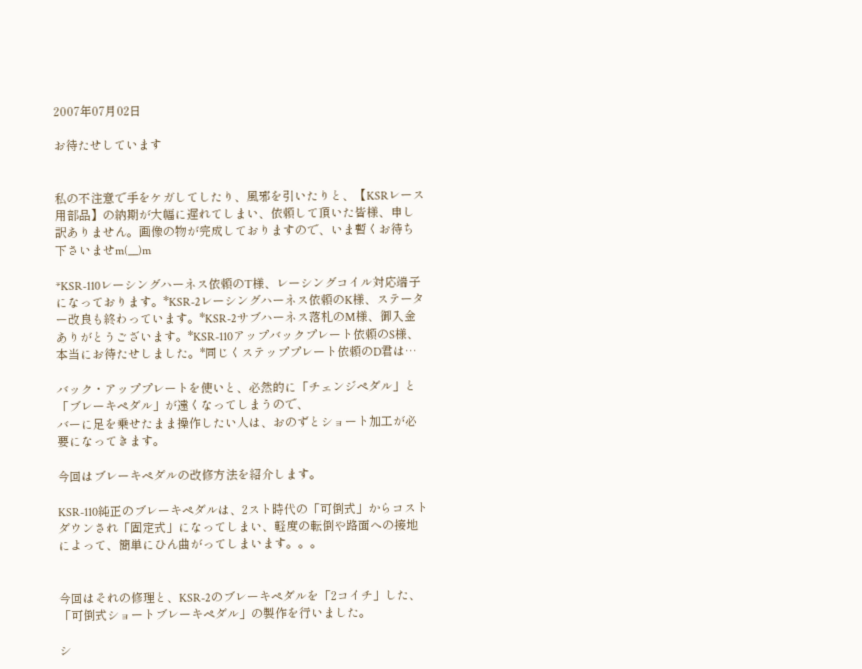2007年07月02日

お待たせしています


私の不注意で手をケガしてしたり、風邪を引いたりと、【KSRレース用部品】の納期が大幅に遅れてしまい、依頼して頂いた皆様、申し訳ありません。画像の物が完成しておりますので、いま暫くお待ち下さいませm(__)m

*KSR-110レーシングハーネス依頼のT様、レーシングコイル対応端子になっております。*KSR-2レーシングハーネス依頼のK様、ステーター改良も終わっています。*KSR-2サブハーネス落札のM様、御入金ありがとうございます。*KSR-110アップバックプレート依頼のS様、本当にお待たせしました。*同じくステッププレート依頼のD君は…

バック・アッププレートを使いと、必然的に「チェンジペダル」と「ブレーキペダル」が遠くなってしまうので、
バーに足を乗せたまま操作したい人は、おのずとショート加工が必要になってきます。

今回はブレーキペダルの改修方法を紹介します。

KSR-110純正のブレーキペダルは、2スト時代の「可倒式」からコストダウンされ「固定式」になってしまい、軽度の転倒や路面への接地によって、簡単にひん曲がってしまいます。。。


今回はそれの修理と、KSR-2のブレーキペダルを「2コイチ」した、「可倒式ショートブレーキペダル」の製作を行いました。

シ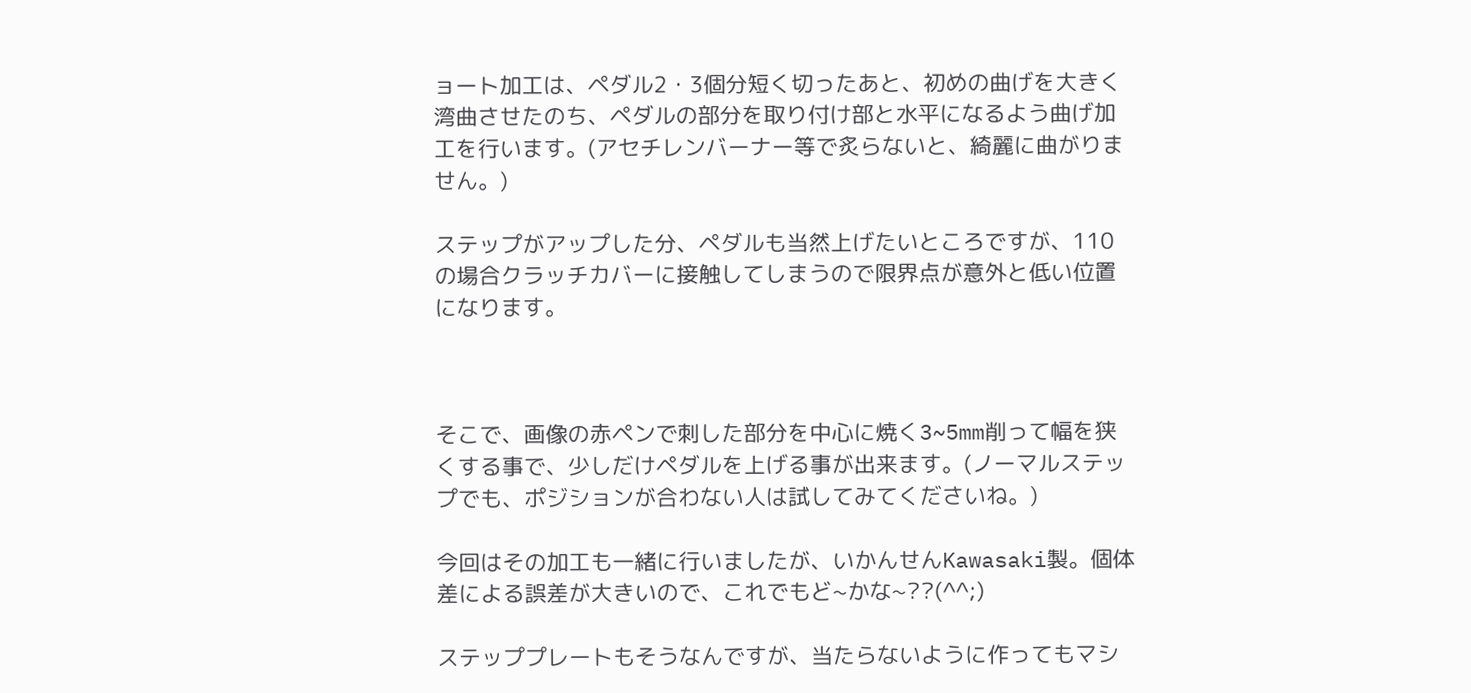ョート加工は、ペダル2・3個分短く切ったあと、初めの曲げを大きく湾曲させたのち、ペダルの部分を取り付け部と水平になるよう曲げ加工を行います。(アセチレンバーナー等で炙らないと、綺麗に曲がりません。)

ステップがアップした分、ペダルも当然上げたいところですが、110の場合クラッチカバーに接触してしまうので限界点が意外と低い位置になります。



そこで、画像の赤ペンで刺した部分を中心に焼く3~5mm削って幅を狭くする事で、少しだけペダルを上げる事が出来ます。(ノーマルステップでも、ポジションが合わない人は試してみてくださいね。)

今回はその加工も一緒に行いましたが、いかんせんKawasaki製。個体差による誤差が大きいので、これでもど~かな~??(^^;)

ステッププレートもそうなんですが、当たらないように作ってもマシ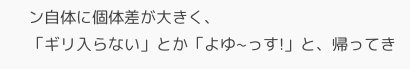ン自体に個体差が大きく、
「ギリ入らない」とか「よゆ~っす!」と、帰ってき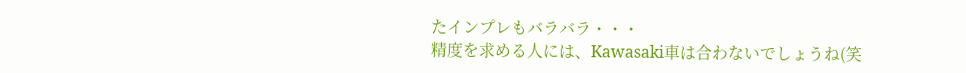たインプレもバラバラ・・・
精度を求める人には、Kawasaki車は合わないでしょうね(笑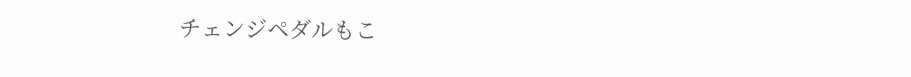チェンジペダルもこ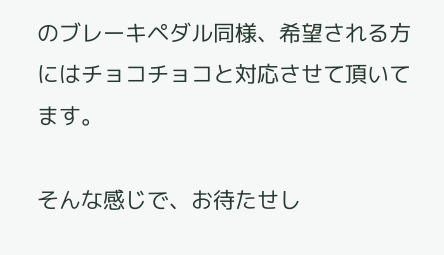のブレーキペダル同様、希望される方にはチョコチョコと対応させて頂いてます。

そんな感じで、お待たせし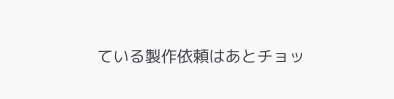ている製作依頼はあとチョッ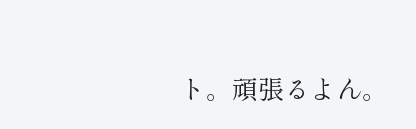ト。頑張るよん。